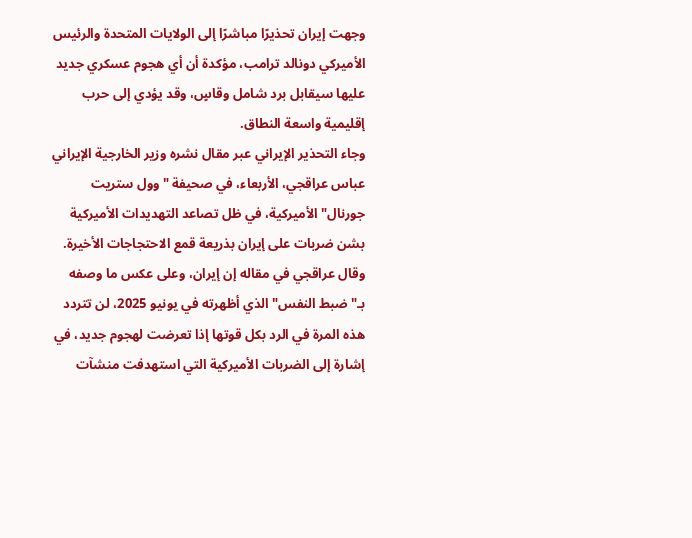وجهت إيران تحذيرًا مباشرًا إلى الولايات المتحدة والرئيس الأميركي دونالد ترامب، مؤكدة أن أي هجوم عسكري جديد عليها سيقابل برد شامل وقاسٍ، وقد يؤدي إلى حرب إقليمية واسعة النطاق.
وجاء التحذير الإيراني عبر مقال نشره وزير الخارجية الإيراني عباس عراقجي، الأربعاء، في صحيفة "وول ستريت جورنال" الأميركية، في ظل تصاعد التهديدات الأميركية بشن ضربات على إيران بذريعة قمع الاحتجاجات الأخيرة.
وقال عراقجي في مقاله إن إيران، وعلى عكس ما وصفه بـ"ضبط النفس" الذي أظهرته في يونيو 2025، لن تتردد هذه المرة في الرد بكل قوتها إذا تعرضت لهجوم جديد، في إشارة إلى الضربات الأميركية التي استهدفت منشآت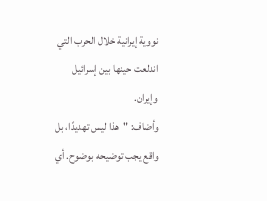نووية إيرانية خلال الحرب التي اندلعت حينها بين إسرائيل وإيران.
وأضاف: "هذا ليس تهديدًا، بل واقع يجب توضيحه بوضوح. أي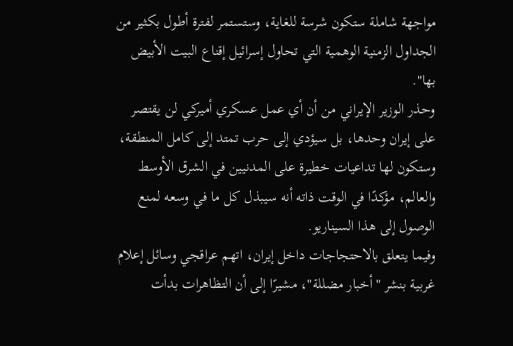مواجهة شاملة ستكون شرسة للغاية، وستستمر لفترة أطول بكثير من الجداول الزمنية الوهمية التي تحاول إسرائيل إقناع البيت الأبيض بها".
وحذر الوزير الإيراني من أن أي عمل عسكري أميركي لن يقتصر على إيران وحدها، بل سيؤدي إلى حرب تمتد إلى كامل المنطقة، وستكون لها تداعيات خطيرة على المدنيين في الشرق الأوسط والعالم، مؤكدًا في الوقت ذاته أنه سيبذل كل ما في وسعه لمنع الوصول إلى هذا السيناريو.
وفيما يتعلق بالاحتجاجات داخل إيران، اتهم عراقجي وسائل إعلام غربية بنشر "أخبار مضللة"، مشيرًا إلى أن التظاهرات بدأت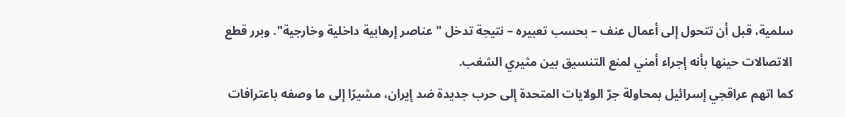سلمية، قبل أن تتحول إلى أعمال عنف – بحسب تعبيره – نتيجة تدخل "عناصر إرهابية داخلية وخارجية". وبرر قطع الاتصالات حينها بأنه إجراء أمني لمنع التنسيق بين مثيري الشغب.
كما اتهم عراقجي إسرائيل بمحاولة جرّ الولايات المتحدة إلى حرب جديدة ضد إيران، مشيرًا إلى ما وصفه باعترافات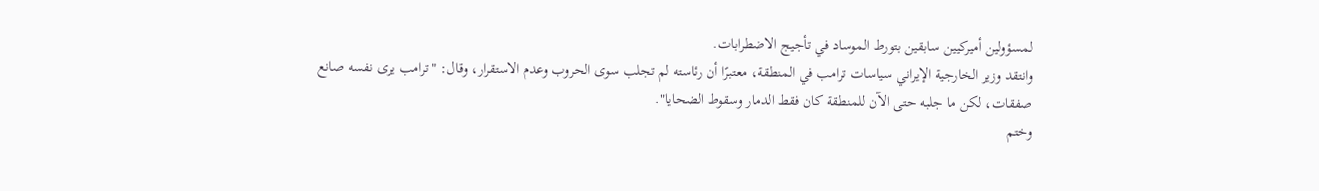لمسؤولين أميركيين سابقين بتورط الموساد في تأجيج الاضطرابات.
وانتقد وزير الخارجية الإيراني سياسات ترامب في المنطقة، معتبرًا أن رئاسته لم تجلب سوى الحروب وعدم الاستقرار، وقال: "ترامب يرى نفسه صانع صفقات، لكن ما جلبه حتى الآن للمنطقة كان فقط الدمار وسقوط الضحايا".
وختم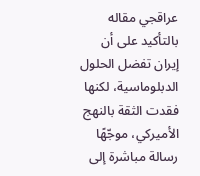عراقجي مقاله بالتأكيد على أن إيران تفضل الحلول الدبلوماسية، لكنها فقدت الثقة بالنهج الأميركي، موجّهًا رسالة مباشرة إلى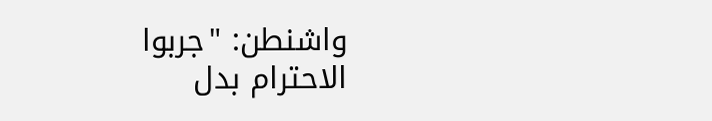واشنطن: "جربوا الاحترام بدل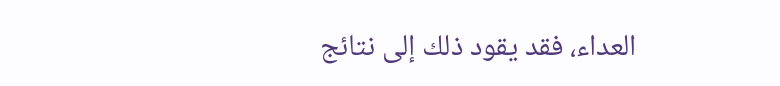العداء، فقد يقود ذلك إلى نتائج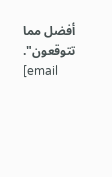أفضل مما تتوقعون".
[email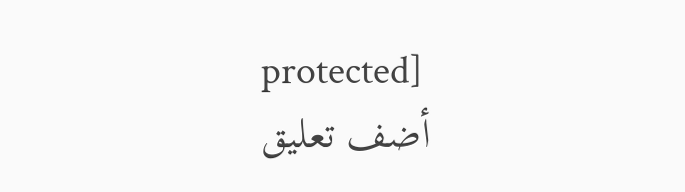protected]
أضف تعليق